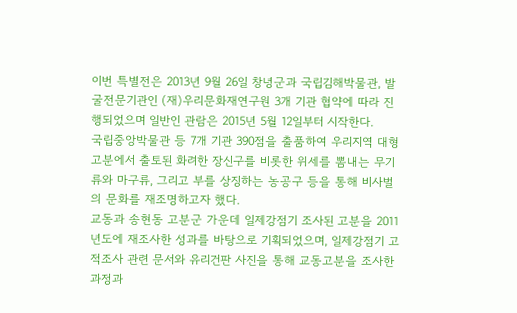이번 특별전은 2013년 9월 26일 창녕군과 국립김해박물관, 발굴전문기관인 (재)우리문화재연구원 3개 기관 협약에 따라 진행되었으며 일반인 관람은 2015년 5월 12일부터 시작한다.
국립중앙박물관 등 7개 기관 390점을 출품하여 우리지역 대형고분에서 출토된 화려한 장신구를 비롯한 위세를 뽐내는 무기류와 마구류, 그리고 부를 상징하는 농공구 등을 통해 비사벌의 문화를 재조명하고자 했다.
교동과 송현동 고분군 가운데 일제강점기 조사된 고분을 2011년도에 재조사한 성과를 바탕으로 기획되었으며, 일제강점기 고적조사 관련 문서와 유리건판 사진을 통해 교동고분을 조사한 과정과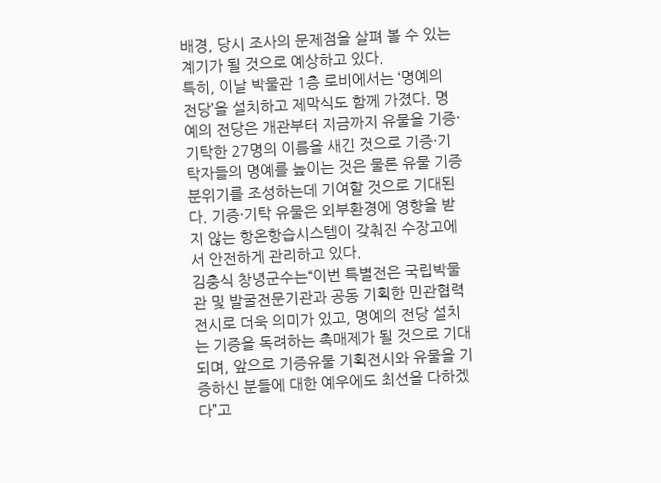배경, 당시 조사의 문제점을 살펴 볼 수 있는 계기가 될 것으로 예상하고 있다.
특히, 이날 박물관 1층 로비에서는 ‘명예의 전당’을 설치하고 제막식도 함께 가졌다. 명예의 전당은 개관부터 지금까지 유물을 기증·기탁한 27명의 이름을 새긴 것으로 기증·기탁자들의 명예를 높이는 것은 물론 유물 기증 분위기를 조성하는데 기여할 것으로 기대된다. 기증·기탁 유물은 외부환경에 영향을 받지 않는 항온항습시스템이 갖춰진 수장고에서 안전하게 관리하고 있다.
김충식 창녕군수는“이번 특별전은 국립박물관 및 발굴전문기관과 공동 기획한 민관협력 전시로 더욱 의미가 있고, 명예의 전당 설치는 기증을 독려하는 촉매제가 될 것으로 기대되며, 앞으로 기증유물 기획전시와 유물을 기증하신 분들에 대한 예우에도 최선을 다하겠다”고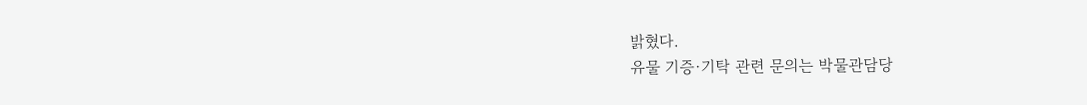밝혔다.
유물 기증·기탁 관련 문의는 박물관담당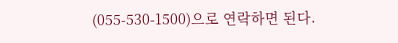(055-530-1500)으로 연락하면 된다.